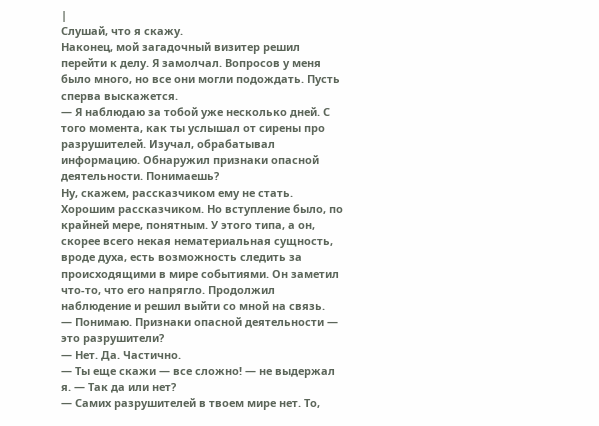|
Слушай, что я скажу.
Наконец, мой загадочный визитер решил перейти к делу. Я замолчал. Вопросов у меня было много, но все они могли подождать. Пусть сперва выскажется.
— Я наблюдаю за тобой уже несколько дней. С того момента, как ты услышал от сирены про разрушителей. Изучал, обрабатывал информацию. Обнаружил признаки опасной деятельности. Понимаешь?
Ну, скажем, рассказчиком ему не стать. Хорошим рассказчиком. Но вступление было, по крайней мере, понятным. У этого типа, а он, скорее всего некая нематериальная сущность, вроде духа, есть возможность следить за происходящими в мире событиями. Он заметил что-то, что его напрягло. Продолжил наблюдение и решил выйти со мной на связь.
— Понимаю. Признаки опасной деятельности — это разрушители?
— Нет. Да. Частично.
— Ты еще скажи — все сложно! — не выдержал я. — Так да или нет?
— Самих разрушителей в твоем мире нет. То,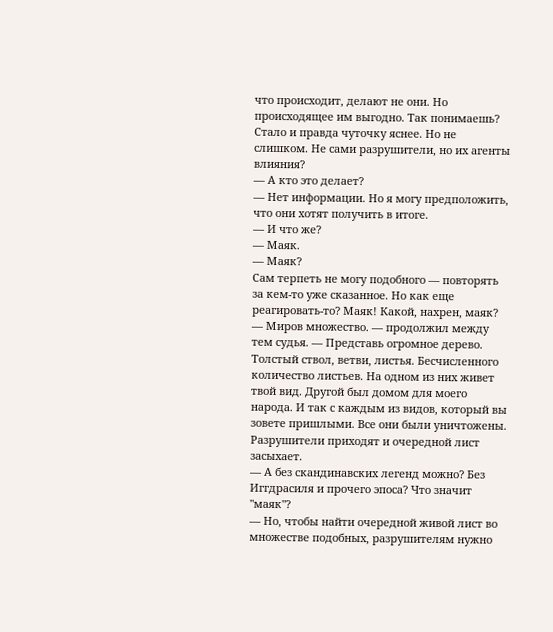что происходит, делают не они. Но происходящее им выгодно. Так понимаешь?
Стало и правда чуточку яснее. Но не слишком. Не сами разрушители, но их агенты влияния?
— А кто это делает?
— Нет информации. Но я могу предположить, что они хотят получить в итоге.
— И что же?
— Маяк.
— Маяк?
Сам терпеть не могу подобного — повторять за кем-то уже сказанное. Но как еще реагировать-то? Маяк! Какой, нахрен, маяк?
— Миров множество. — продолжил между тем судья. — Представь огромное дерево. Толстый ствол, ветви, листья. Бесчисленного количество листьев. На одном из них живет твой вид. Другой был домом для моего народа. И так с каждым из видов, который вы зовете пришлыми. Все они были уничтожены. Разрушители приходят и очередной лист засыхает.
— А без скандинавских легенд можно? Без Иггдрасиля и прочего эпоса? Что значит "маяк"?
— Но, чтобы найти очередной живой лист во множестве подобных, разрушителям нужно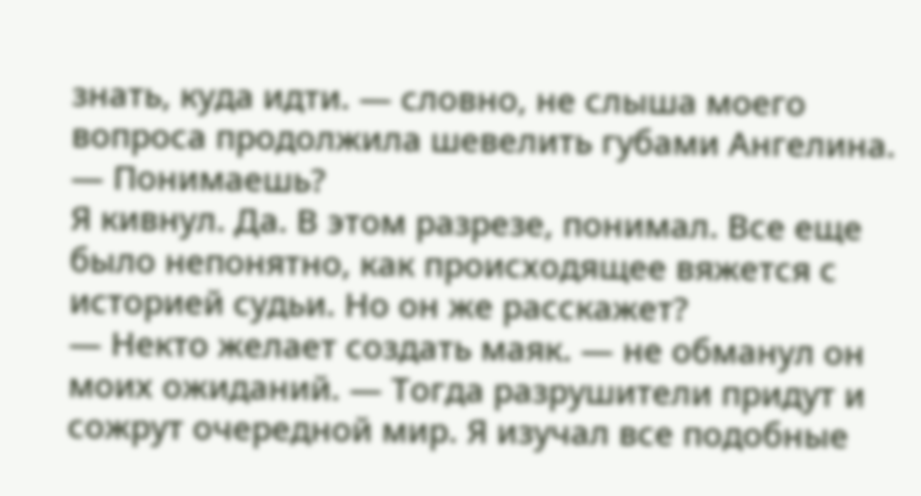знать, куда идти. — словно, не слыша моего вопроса продолжила шевелить губами Ангелина. — Понимаешь?
Я кивнул. Да. В этом разрезе, понимал. Все еще было непонятно, как происходящее вяжется с историей судьи. Но он же расскажет?
— Некто желает создать маяк. — не обманул он моих ожиданий. — Тогда разрушители придут и сожрут очередной мир. Я изучал все подобные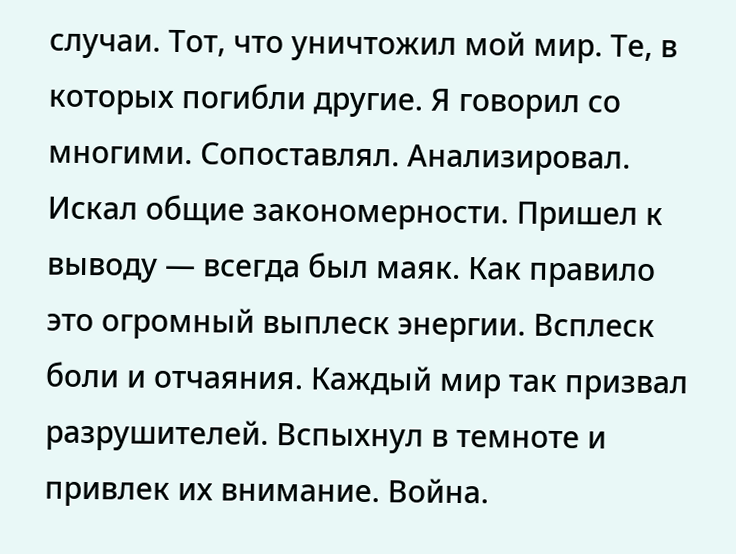случаи. Тот, что уничтожил мой мир. Те, в которых погибли другие. Я говорил со многими. Сопоставлял. Анализировал. Искал общие закономерности. Пришел к выводу — всегда был маяк. Как правило это огромный выплеск энергии. Всплеск боли и отчаяния. Каждый мир так призвал разрушителей. Вспыхнул в темноте и привлек их внимание. Война.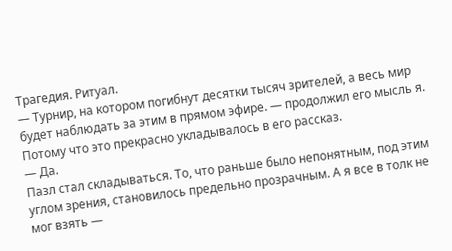Трагедия. Ритуал.
— Турнир, на котором погибнут десятки тысяч зрителей, а весь мир будет наблюдать за этим в прямом эфире. — продолжил его мысль я. Потому что это прекрасно укладывалось в его рассказ.
— Да.
Пазл стал складываться. То, что раньше было непонятным, под этим углом зрения, становилось предельно прозрачным. А я все в толк не мог взять —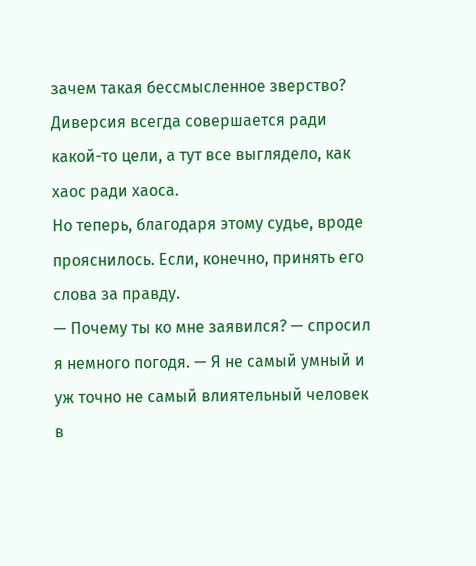зачем такая бессмысленное зверство? Диверсия всегда совершается ради какой-то цели, а тут все выглядело, как хаос ради хаоса.
Но теперь, благодаря этому судье, вроде прояснилось. Если, конечно, принять его слова за правду.
— Почему ты ко мне заявился? — спросил я немного погодя. — Я не самый умный и уж точно не самый влиятельный человек в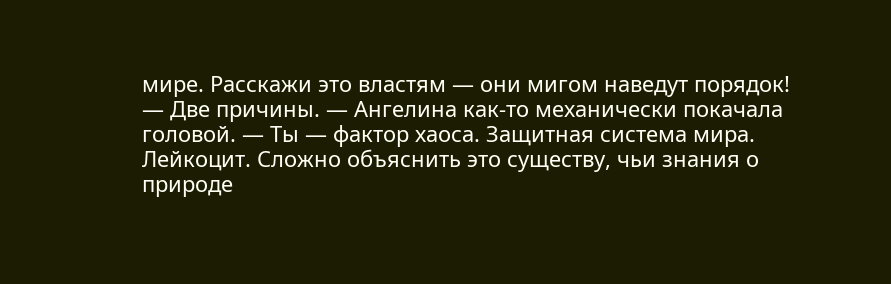мире. Расскажи это властям — они мигом наведут порядок!
— Две причины. — Ангелина как-то механически покачала головой. — Ты — фактор хаоса. Защитная система мира. Лейкоцит. Сложно объяснить это существу, чьи знания о природе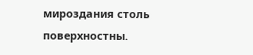мироздания столь поверхностны.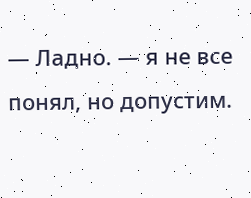— Ладно. — я не все понял, но допустим.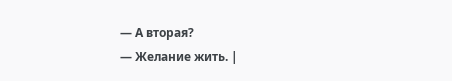— А вторая?
— Желание жить. |